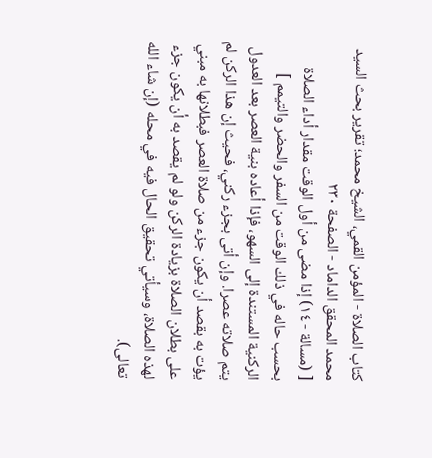كتاب الصلاة - المؤمن القمي، الشيخ محمد؛ تقرير بحث السيد محمد المحقق الداماد - الصفحة ٢٣٠
[ (مسالة - ١٤) إذا مضى من أول الوقت مقدار أداء الصلاة بحسب حاله في ذلك الوقت من السفر والحضر والتيمم ] الركنية المستندة إلى السهو، فإذا أعاده بنية العصر بعد العدول يتم صلاته عصرا. وإن أتى بجزء ركني، فحيث إن هذا الركن لم يؤت به بقصد أن يكون جزء من صلاة العصر فبطلانها به مبني على بطلان الصلاة بزيادة الركن ولو لم يقصد به أن يكون جزء لهذه الصلاة، وسيأتي تحقيق الحال فيه في محله (إن شاء الله تعالى).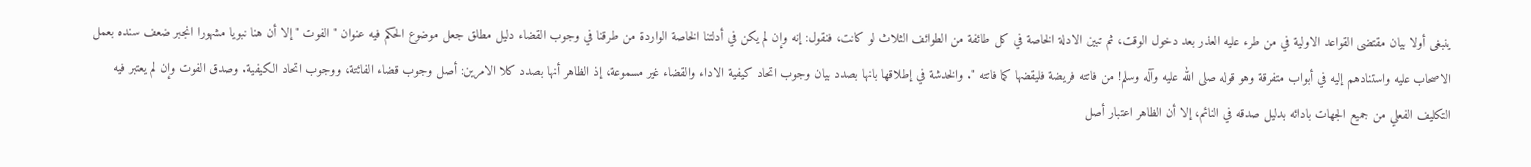ينبغى أولا بيان مقتضى القواعد الاولية في من طرء عليه العذر بعد دخول الوقت، ثم تبين الادلة الخاصة في كل طائفة من الطوائف الثلاث لو كانت، فنقول: إنه وإن لم يكن في أدلتنا الخاصة الواردة من طرقنا في وجوب القضاء دليل مطلق جعل موضوع الحكم فيه عنوان " الفوت " إلا أن هنا نبويا مشهورا انجبر ضعف سنده بعمل الاصحاب عليه واستنادهم إليه في أبواب متفرقة وهو قوله صلى الله عليه وآله وسلم! من فاتته فريضة فليقضها كما فاتته ". والخدشة في إطلاقها بانها بصدد بيان وجوب اتحاد كيفية الاداء والقضاء غير مسموعة، إذ الظاهر أنها بصدد كلا الامرين: أصل وجوب قضاء الفائتة، ووجوب اتحاد الكيفية. وصدق الفوت وإن لم يعتبر فيه التكليف الفعلي من جميع الجهات بادائه بدليل صدقه في النائم، إلا أن الظاهر اعتبار أصل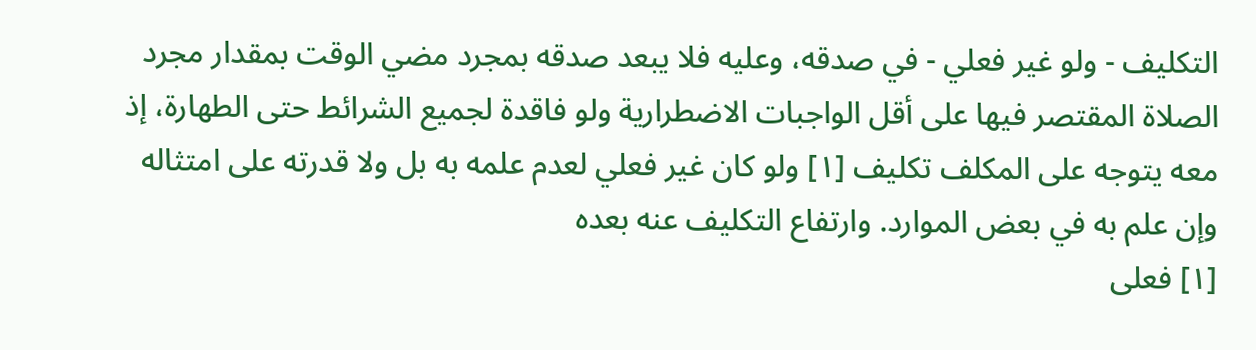التكليف - ولو غير فعلي - في صدقه، وعليه فلا يبعد صدقه بمجرد مضي الوقت بمقدار مجرد الصلاة المقتصر فيها على أقل الواجبات الاضطرارية ولو فاقدة لجميع الشرائط حتى الطهارة، إذ معه يتوجه على المكلف تكليف [١] ولو كان غير فعلي لعدم علمه به بل ولا قدرته على امتثاله وإن علم به في بعض الموارد. وارتفاع التكليف عنه بعده
[١] فعلى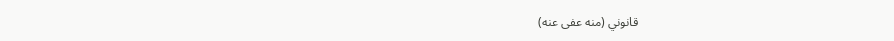قانوني (منه عفى عنه)